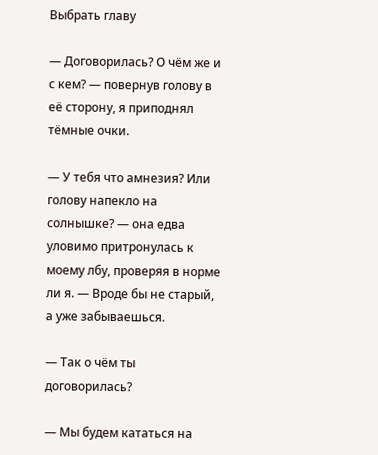Выбрать главу

— Договорилась? О чём же и с кем? — повернув голову в её сторону, я приподнял тёмные очки.

— У тебя что амнезия? Или голову напекло на солнышке? — она едва уловимо притронулась к моему лбу, проверяя в норме ли я. — Вроде бы не старый, а уже забываешься.

— Так о чём ты договорилась?

— Мы будем кататься на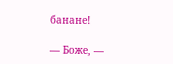банане!

— Боже, —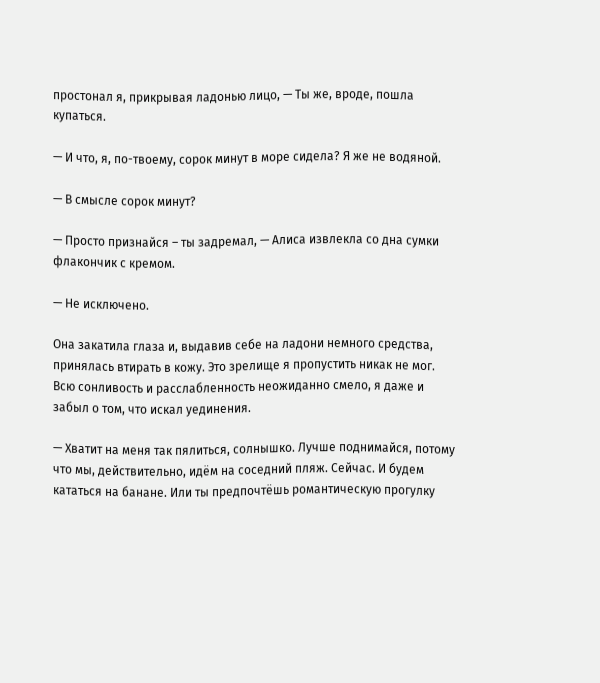простонал я, прикрывая ладонью лицо, — Ты же, вроде, пошла купаться.

— И что, я, по-твоему, сорок минут в море сидела? Я же не водяной.

— В смысле сорок минут?

— Просто признайся – ты задремал, — Алиса извлекла со дна сумки флакончик с кремом.

— Не исключено.

Она закатила глаза и, выдавив себе на ладони немного средства, принялась втирать в кожу. Это зрелище я пропустить никак не мог. Всю сонливость и расслабленность неожиданно смело, я даже и забыл о том, что искал уединения.

— Хватит на меня так пялиться, солнышко. Лучше поднимайся, потому что мы, действительно, идём на соседний пляж. Сейчас. И будем кататься на банане. Или ты предпочтёшь романтическую прогулку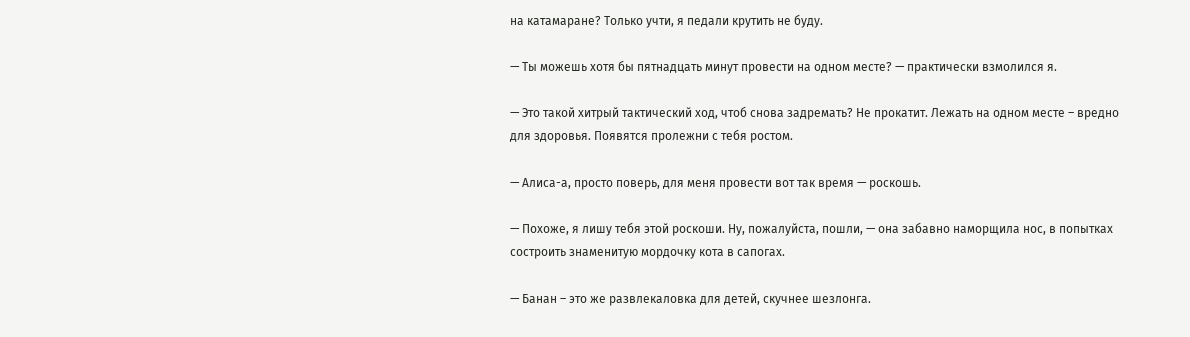на катамаране? Только учти, я педали крутить не буду.

— Ты можешь хотя бы пятнадцать минут провести на одном месте? — практически взмолился я.

— Это такой хитрый тактический ход, чтоб снова задремать? Не прокатит. Лежать на одном месте – вредно для здоровья. Появятся пролежни с тебя ростом.

— Алиса-а, просто поверь, для меня провести вот так время — роскошь.

— Похоже, я лишу тебя этой роскоши. Ну, пожалуйста, пошли, — она забавно наморщила нос, в попытках состроить знаменитую мордочку кота в сапогах.

— Банан – это же развлекаловка для детей, скучнее шезлонга.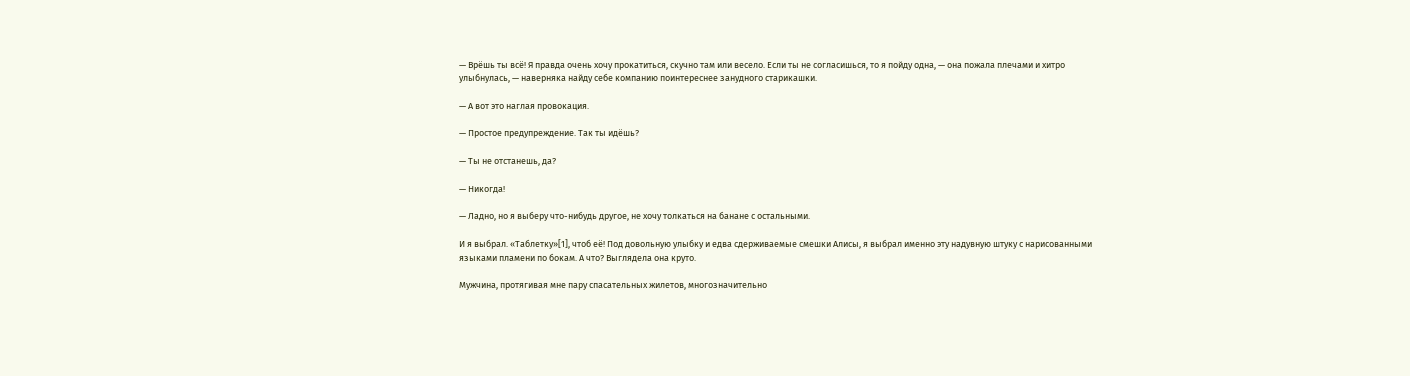— Врёшь ты всё! Я правда очень хочу прокатиться, скучно там или весело. Если ты не согласишься, то я пойду одна, — она пожала плечами и хитро улыбнулась, — наверняка найду себе компанию поинтереснее занудного старикашки.

— А вот это наглая провокация.

— Простое предупреждение. Так ты идёшь?

— Ты не отстанешь, да?

— Никогда!

— Ладно, но я выберу что-нибудь другое, не хочу толкаться на банане с остальными.

И я выбрал. «Таблетку»[1], чтоб её! Под довольную улыбку и едва сдерживаемые смешки Алисы, я выбрал именно эту надувную штуку с нарисованными языками пламени по бокам. А что? Выглядела она круто.

Мужчина, протягивая мне пару спасательных жилетов, многозначительно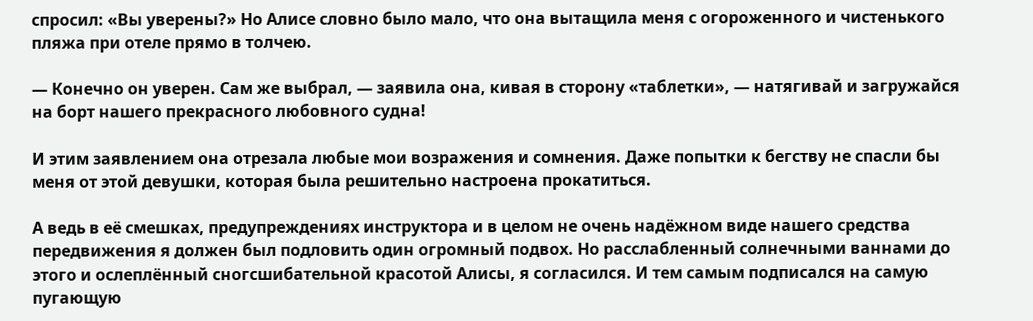спросил: «Вы уверены?» Но Алисе словно было мало, что она вытащила меня с огороженного и чистенького пляжа при отеле прямо в толчею.

— Конечно он уверен. Сам же выбрал, — заявила она, кивая в сторону «таблетки», — натягивай и загружайся на борт нашего прекрасного любовного судна!

И этим заявлением она отрезала любые мои возражения и сомнения. Даже попытки к бегству не спасли бы меня от этой девушки, которая была решительно настроена прокатиться.

А ведь в её смешках, предупреждениях инструктора и в целом не очень надёжном виде нашего средства передвижения я должен был подловить один огромный подвох. Но расслабленный солнечными ваннами до этого и ослеплённый сногсшибательной красотой Алисы, я согласился. И тем самым подписался на самую пугающую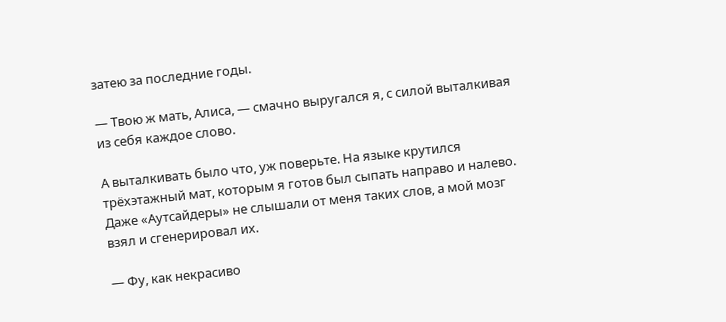затею за последние годы.

— Твою ж мать, Алиса, — смачно выругался я, с силой выталкивая из себя каждое слово.

А выталкивать было что, уж поверьте. На языке крутился трёхэтажный мат, которым я готов был сыпать направо и налево. Даже «Аутсайдеры» не слышали от меня таких слов, а мой мозг взял и сгенерировал их.

— Фу, как некрасиво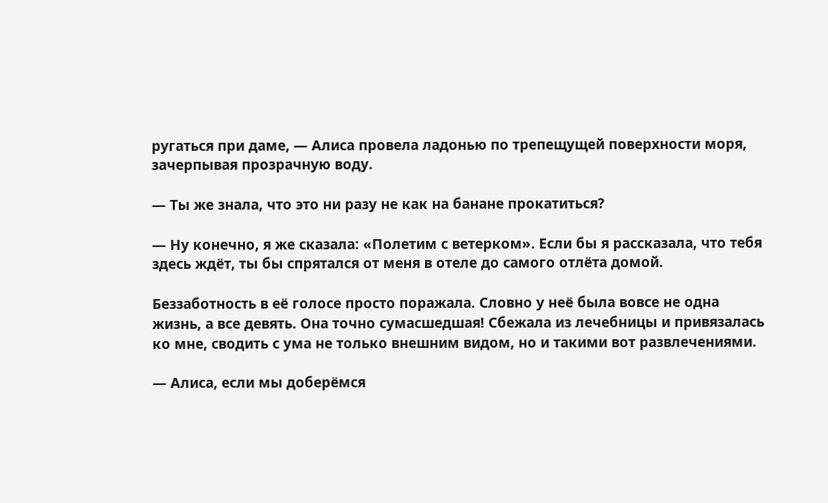ругаться при даме, — Алиса провела ладонью по трепещущей поверхности моря, зачерпывая прозрачную воду.

— Ты же знала, что это ни разу не как на банане прокатиться?

— Ну конечно, я же сказала: «Полетим с ветерком». Если бы я рассказала, что тебя здесь ждёт, ты бы спрятался от меня в отеле до самого отлёта домой.

Беззаботность в её голосе просто поражала. Словно у неё была вовсе не одна жизнь, а все девять. Она точно сумасшедшая! Сбежала из лечебницы и привязалась ко мне, сводить с ума не только внешним видом, но и такими вот развлечениями.

— Алиса, если мы доберёмся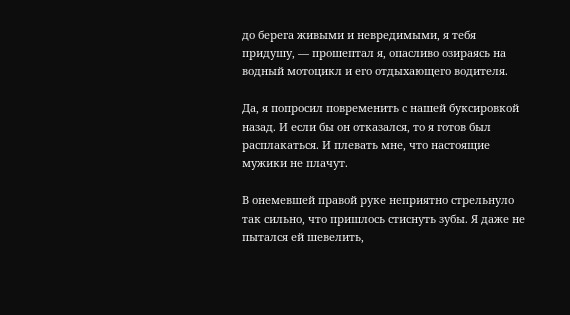до берега живыми и невредимыми, я тебя придушу, — прошептал я, опасливо озираясь на водный мотоцикл и его отдыхающего водителя.

Да, я попросил повременить с нашей буксировкой назад. И если бы он отказался, то я готов был расплакаться. И плевать мне, что настоящие мужики не плачут.

В онемевшей правой руке неприятно стрельнуло так сильно, что пришлось стиснуть зубы. Я даже не пытался ей шевелить,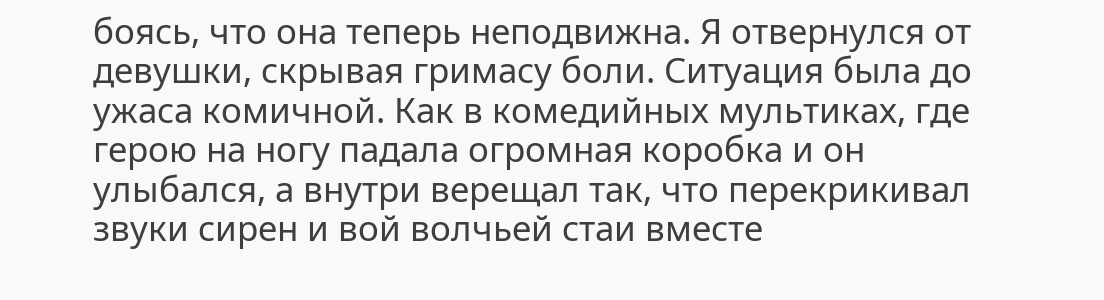боясь, что она теперь неподвижна. Я отвернулся от девушки, скрывая гримасу боли. Ситуация была до ужаса комичной. Как в комедийных мультиках, где герою на ногу падала огромная коробка и он улыбался, а внутри верещал так, что перекрикивал звуки сирен и вой волчьей стаи вместе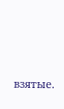взятые.